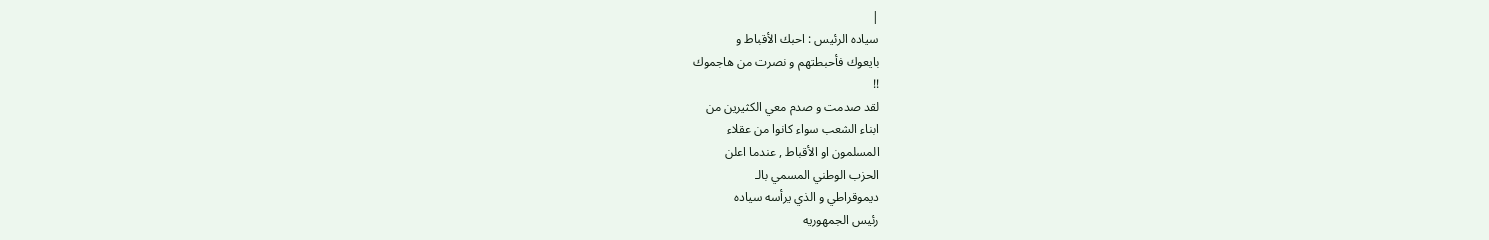|
سياده الرئيس : احبك الأقباط و
بايعوك فأحبطتهم و نصرت من هاجموك
!!
لقد صدمت و صدم معي الكثيرين من
ابناء الشعب سواء كانوا من عقلاء
المسلمون او الأقباط , عندما اعلن
الحزب الوطني المسمي بالـ
ديموقراطي و الذي يرأسه سياده
رئيس الجمهوريه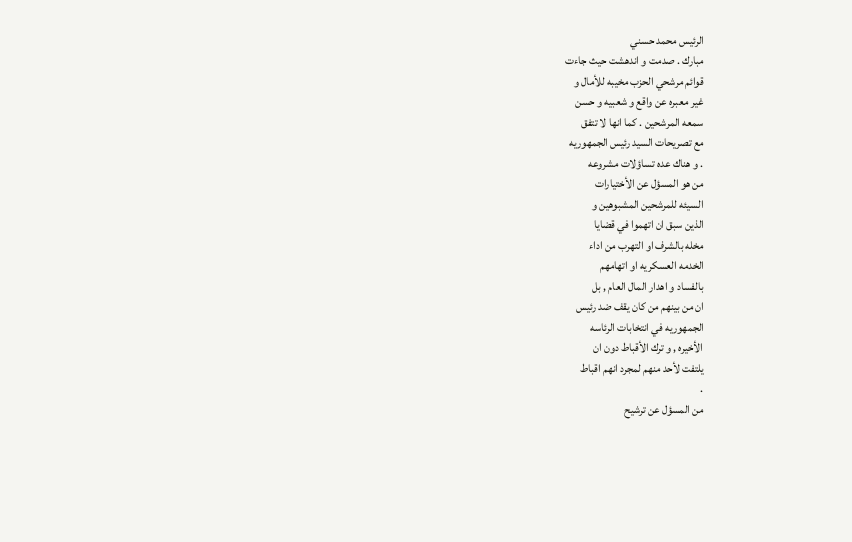الرئيس محمد حسني
مبارك . صدمت و اندهشت حيث جاءت
قوائم مرشحي الحزب مخيبه للأمال و
غير معبره عن واقع و شعبيه و حسن
سمعه المرشحين . كما انها لا تتفق
مع تصريحات السيد رئيس الجمهوريه
. و هناك عده تساؤلات مشروعه
من هو المسؤل عن الأختيارات
السيئه للمرشحين المشبوهين و
الذين سبق ان اتهموا في قضايا
مخله بالشرف او التهرب من اداء
الخدمه العسكريه او اتهامهم
بالفساد و اهدار المال العام , بل
ان من بينهم من كان يقف ضد رئيس
الجمهوريه في انتخابات الرئاسه
الأخيره , و ترك الأقباط دون ان
يلتفت لأحد منهم لمجرد انهم اقباط
.
من المسؤل عن ترشيح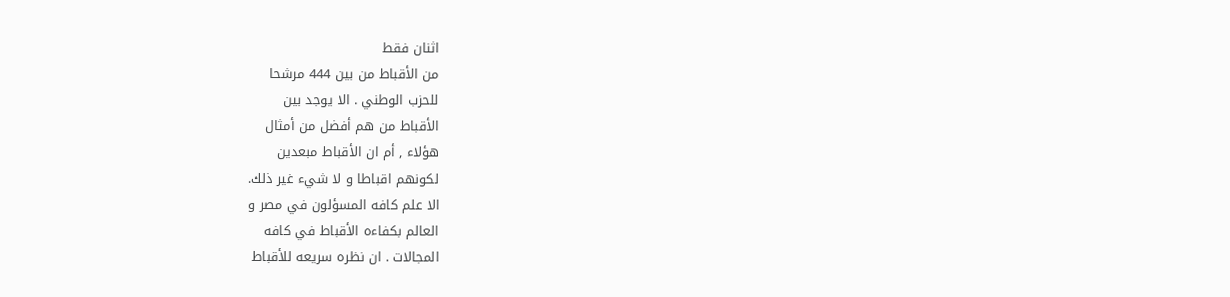اثنان فقط
من الأقباط من بين 444 مرشحا
للحزب الوطني . الا يوجد بين
الأقباط من هم أفضل من أمثال
هؤلاء , أم ان الأقباط مبعدين
لكونهم اقباطا و لا شيء غير ذلك.
الا علم كافه المسؤلون في مصر و
العالم بكفاءه الأقباط في كافه
المجالات . ان نظره سريعه للأقباط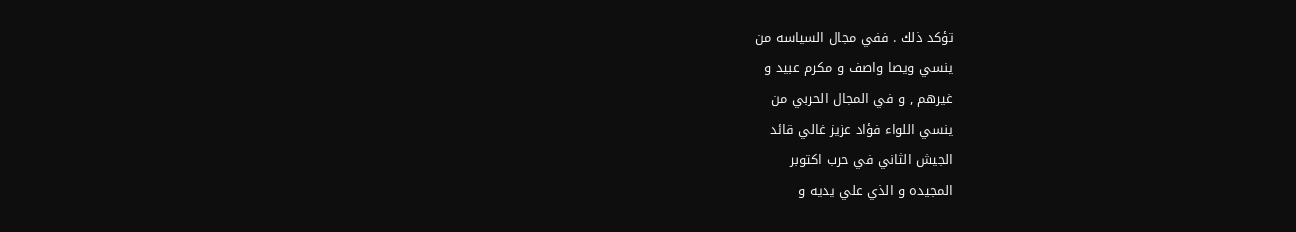تؤكد ذلك . ففي مجال السياسه من
ينسي ويصا واصف و مكرم عبيد و
غيرهم , و في المجال الحربي من
ينسي اللواء فؤاد عزيز غالي قائد
الجيش الثاني في حرب اكتوبر
المجيده و الذي علي يديه و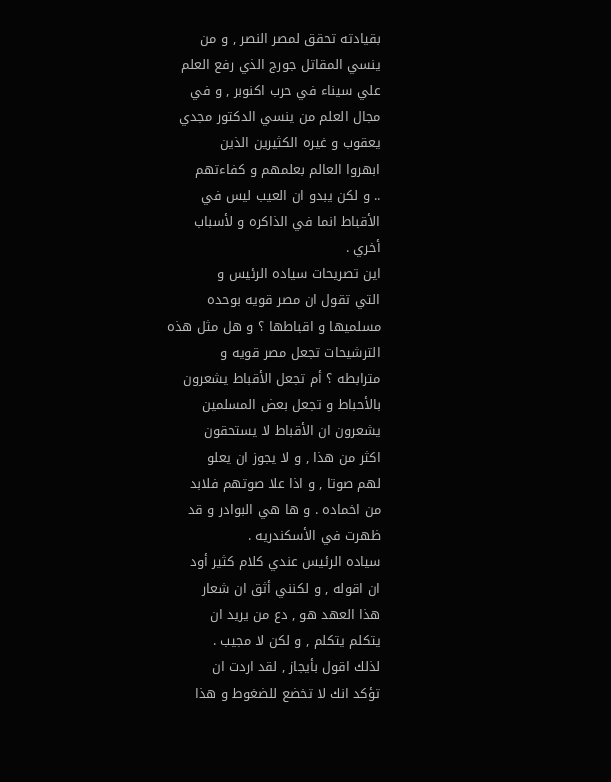بقيادته تحقق لمصر النصر , و من
ينسي المقاتل جورج الذي رفع العلم
علي سيناء في حرب اكنوبر , و في
مجال العلم من ينسي الدكتور مجدي
يعقوب و غيره الكثيرين الذين
ابهروا العالم بعلمهم و كفاءتهم
.. و لكن يبدو ان العيب ليس في
الأقباط انما في الذاكره و لأسباب
أخري .
اين تصريحات سياده الرئيس و
التي تقول ان مصر قويه بوحده
مسلميها و اقباطها ؟ و هل مثل هذه
الترشيحات تجعل مصر قويه و
مترابطه ؟ أم تجعل الأقباط يشعرون
بالأحباط و تجعل بعض المسلمين
يشعرون ان الأقباط لا يستحقون
اكثر من هذا , و لا يجوز ان يعلو
لهم صوتا , و اذا علا صوتهم فلابد
من اخماده . و ها هي البوادر و قد
ظهرت في الأسكندريه .
سياده الرئيس عندي كلام كثير أود
ان اقوله , و لكنني أثق ان شعار
هذا العهد هو , دع من يريد ان
يتكلم يتكلم , و لكن لا مجيب .
لذلك اقول بأيجاز , لقد اردت ان
تؤكد انك لا تخضع للضغوط و هذا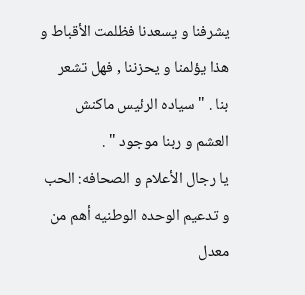يشرفنا و يسعدنا فظلمت الأقباط و
هذا يؤلمنا و يحزننا , فهل تشعر
بنا . " سياده الرئيس ماكنش
العشم و ربنا موجود " .
يا رجال الأعلام و الصحافه: الحب
و تدعيم الوحده الوطنيه أهم من
معدل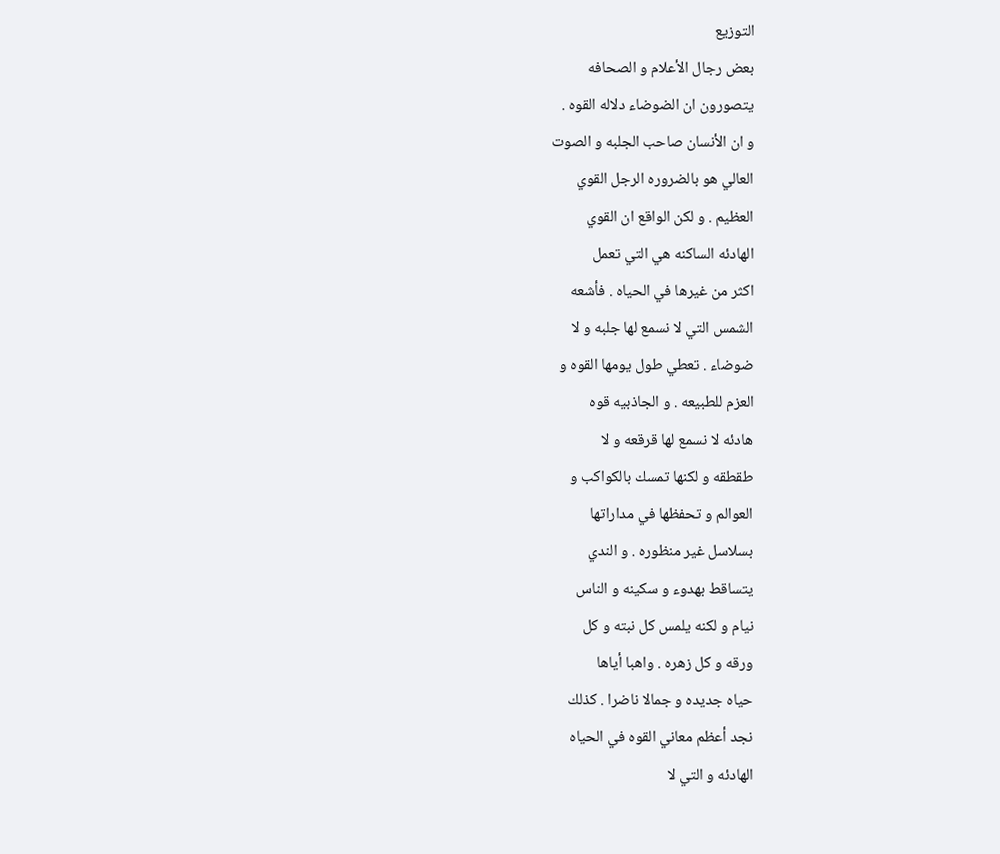التوزيع
بعض رجال الأعلام و الصحافه
يتصورون ان الضوضاء دلاله القوه .
و ان الأنسان صاحب الجلبه و الصوت
العالي هو بالضروره الرجل القوي
العظيم . و لكن الواقع ان القوي
الهادئه الساكنه هي التي تعمل
اكثر من غيرها في الحياه . فأشعه
الشمس التي لا نسمع لها جلبه و لا
ضوضاء . تعطي طول يومها القوه و
العزم للطبيعه . و الجاذبيه قوه
هادئه لا نسمع لها قرقعه و لا
طقطقه و لكنها تمسك بالكواكب و
العوالم و تحفظها في مداراتها
بسلاسل غير منظوره . و الندي
يتساقط بهدوء و سكينه و الناس
نيام و لكنه يلمس كل نبته و كل
ورقه و كل زهره . واهبا أياها
حياه جديده و جمالا ناضرا . كذلك
نجد أعظم معاني القوه في الحياه
الهادئه و التي لا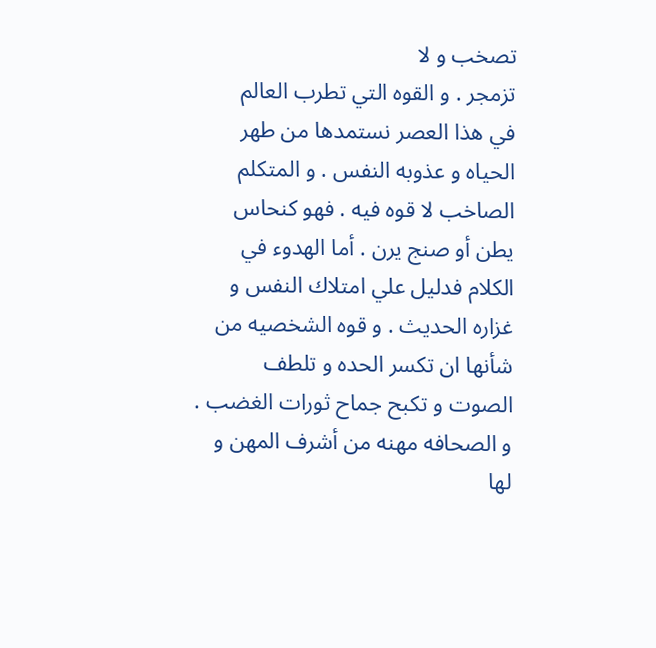تصخب و لا
تزمجر . و القوه التي تطرب العالم
في هذا العصر نستمدها من طهر
الحياه و عذوبه النفس . و المتكلم
الصاخب لا قوه فيه . فهو كنحاس
يطن أو صنج يرن . أما الهدوء في
الكلام فدليل علي امتلاك النفس و
غزاره الحديث . و قوه الشخصيه من
شأنها ان تكسر الحده و تلطف
الصوت و تكبح جماح ثورات الغضب .
و الصحافه مهنه من أشرف المهن و
لها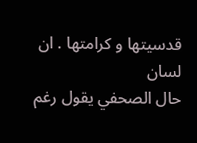قدسيتها و كرامتها . ان لسان
حال الصحفي يقول رغم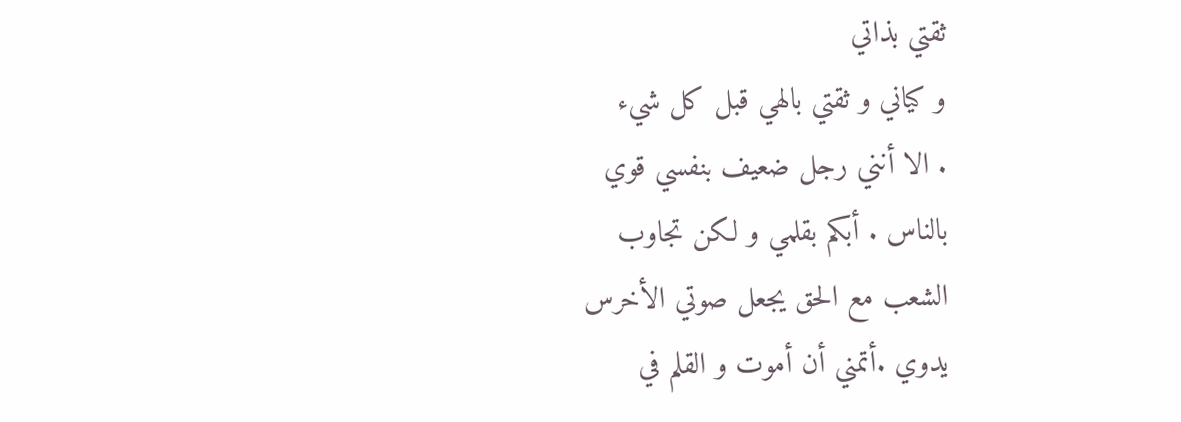ثقتي بذاتي
و كياني و ثقتي بالهي قبل كل شيء
. الا أنني رجل ضعيف بنفسي قوي
بالناس . أبكم بقلمي و لكن تجاوب
الشعب مع الحق يجعل صوتي الأخرس
يدوي .أتمني أن أموت و القلم في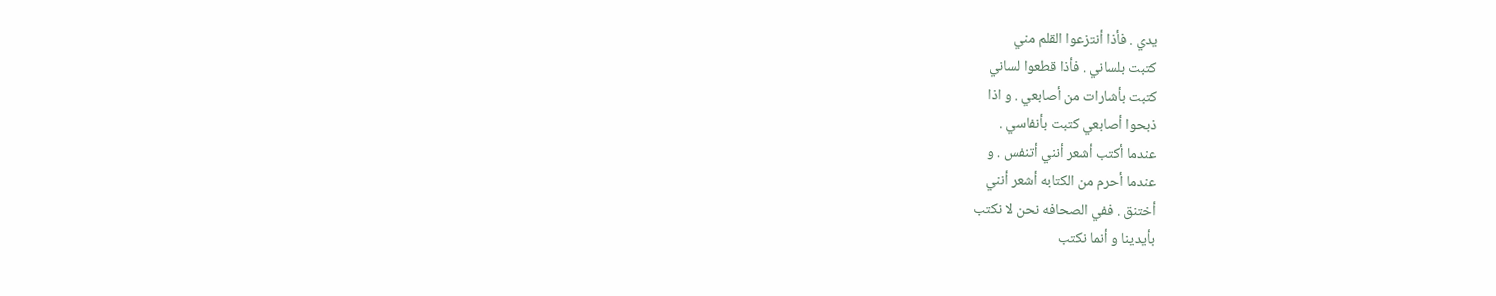يدي . فأذا أنتزعوا القلم مني
كتبت بلساني . فأذا قطعوا لساني
كتبت بأشارات من أصابعي . و اذا
ذبحوا أصابعي كتبت بأنفاسي .
عندما أكتب أشعر أنني أتنفس . و
عندما أحرم من الكتابه أشعر أنني
أختنق . ففي الصحافه نحن لا نكتب
بأيدينا و أنما نكتب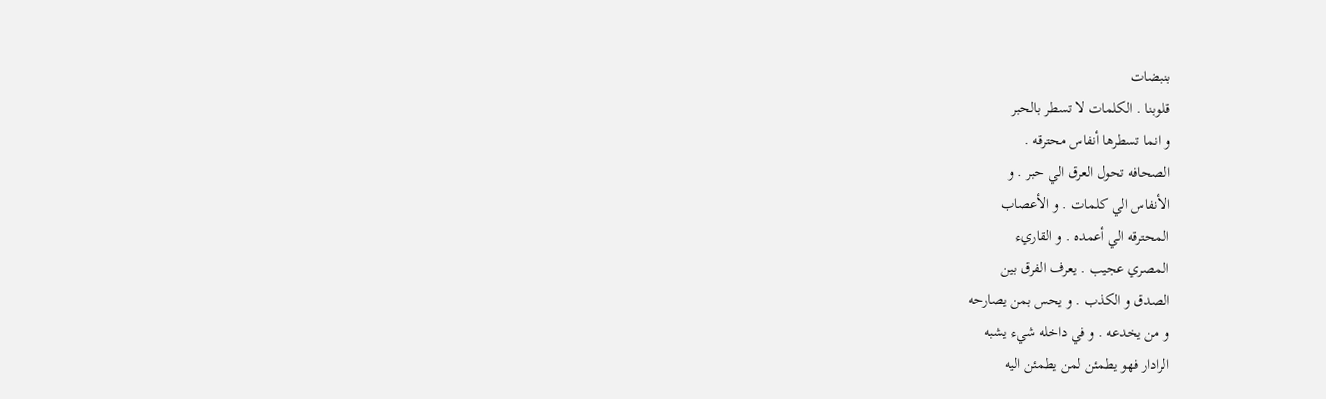بنبضات
قلوبنا . الكلمات لا تسطر بالحبر
و انما تسطرها أنفاس محترقه .
الصحافه تحول العرق الي حبر . و
الأنفاس الي كلمات . و الأعصاب
المحترقه الي أعمده . و القاريء
المصري عجيب . يعرف الفرق بين
الصدق و الكذب . و يحس بمن يصارحه
و من يخدعه . و في داخله شيء يشبه
الرادار فهو يطمئن لمن يطمئن اليه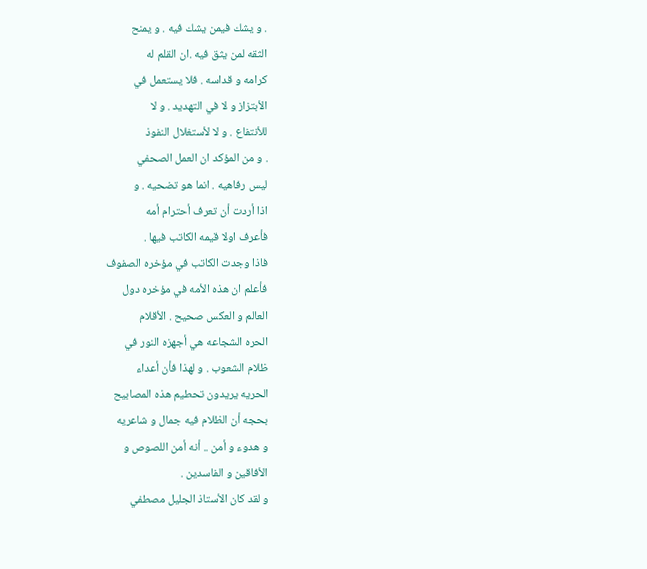. و يشك فيمن يشك فيه . و يمنح
الثقه لمن يثق فيه .ان القلم له
كرامه و قداسه . فلا يستعمل في
الأبتزاز و لا في التهديد . و لا
للأنتفاع . و لا لأستغلال النفوذ
. و من المؤكد ان العمل الصحفي
ليس رفاهيه . انما هو تضحيه . و
اذا أردت أن تعرف أحترام أمه
فأعرف اولا قيمه الكاتب فيها .
فاذا وجدت الكاتب في مؤخره الصفوف
فأعلم ان هذه الأمه في مؤخره دول
العالم و العكس صحيح . الأقلام
الحره الشجاعه هي أجهزه النور في
ظلام الشعوب . و لهذا فأن أعداء
الحريه يريدون تحطيم هذه المصابيح
بحجه أن الظلام فيه جمال و شاعريه
و هدوء و أمن .. أنه أمن اللصوص و
الأفاقين و الفاسدين .
و لقد كان الأستاذ الجليل مصطفي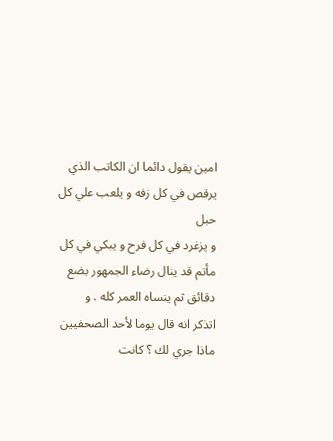امين يقول دائما ان الكاتب الذي
يرقص في كل زفه و يلعب علي كل حبل
و يزغرد في كل فرح و يبكي في كل
مأتم قد ينال رضاء الجمهور بضع
دقائق ثم ينساه العمر كله . و
اتذكر انه قال يوما لأحد الصحفيين
ماذا جري لك ؟ كانت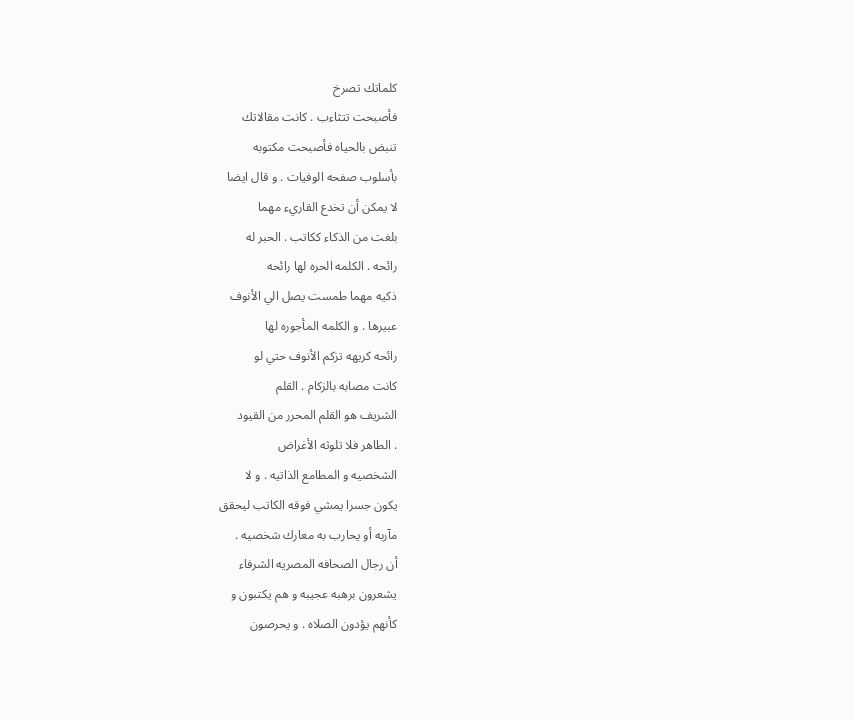كلماتك تصرخ
فأصبحت تتثاءب . كانت مقالاتك
تنبض بالحياه فأصبحت مكتوبه
بأسلوب صفحه الوفيات . و قال ايضا
لا يمكن أن تخدع القاريء مهما
بلغت من الذكاء ككاتب . الحبر له
رائحه . الكلمه الحره لها رائحه
ذكيه مهما طمست يصل الي الأنوف
عبيرها . و الكلمه المأجوره لها
رائحه كريهه تزكم الأنوف حتي لو
كانت مصابه بالزكام . القلم
الشريف هو القلم المحرر من القيود
. الطاهر فلا تلوثه الأغراض
الشخصيه و المطامع الذاتيه . و لا
يكون جسرا يمشي فوقه الكاتب ليحقق
مآربه أو يحارب به معارك شخصيه .
أن رجال الصحافه المصريه الشرفاء
يشعرون برهبه عجيبه و هم يكتبون و
كأنهم يؤدون الصلاه . و يحرصون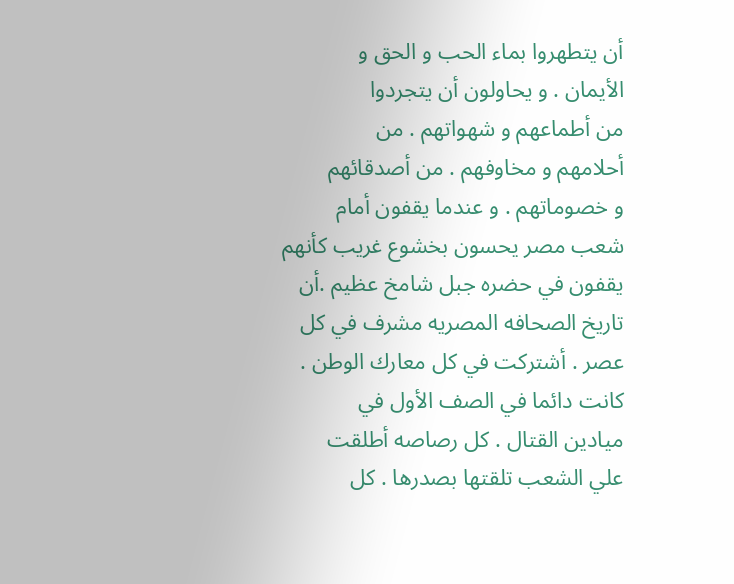أن يتطهروا بماء الحب و الحق و
الأيمان . و يحاولون أن يتجردوا
من أطماعهم و شهواتهم . من
أحلامهم و مخاوفهم . من أصدقائهم
و خصوماتهم . و عندما يقفون أمام
شعب مصر يحسون بخشوع غريب كأنهم
يقفون في حضره جبل شامخ عظيم .أن
تاريخ الصحافه المصريه مشرف في كل
عصر . أشتركت في كل معارك الوطن .
كانت دائما في الصف الأول في
ميادين القتال . كل رصاصه أطلقت
علي الشعب تلقتها بصدرها . كل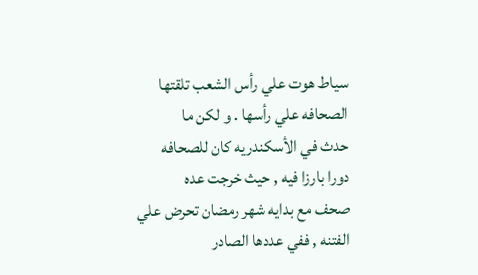سياط هوت علي رأس الشعب تلقتها
الصحافه علي رأسها . و لكن ما
حدث في الأسكندريه كان للصحافه
دورا بارزا فيه , حيث خرجت عده
صحف مع بدايه شهر رمضان تحرض علي
الفتنه , ففي عددها الصادر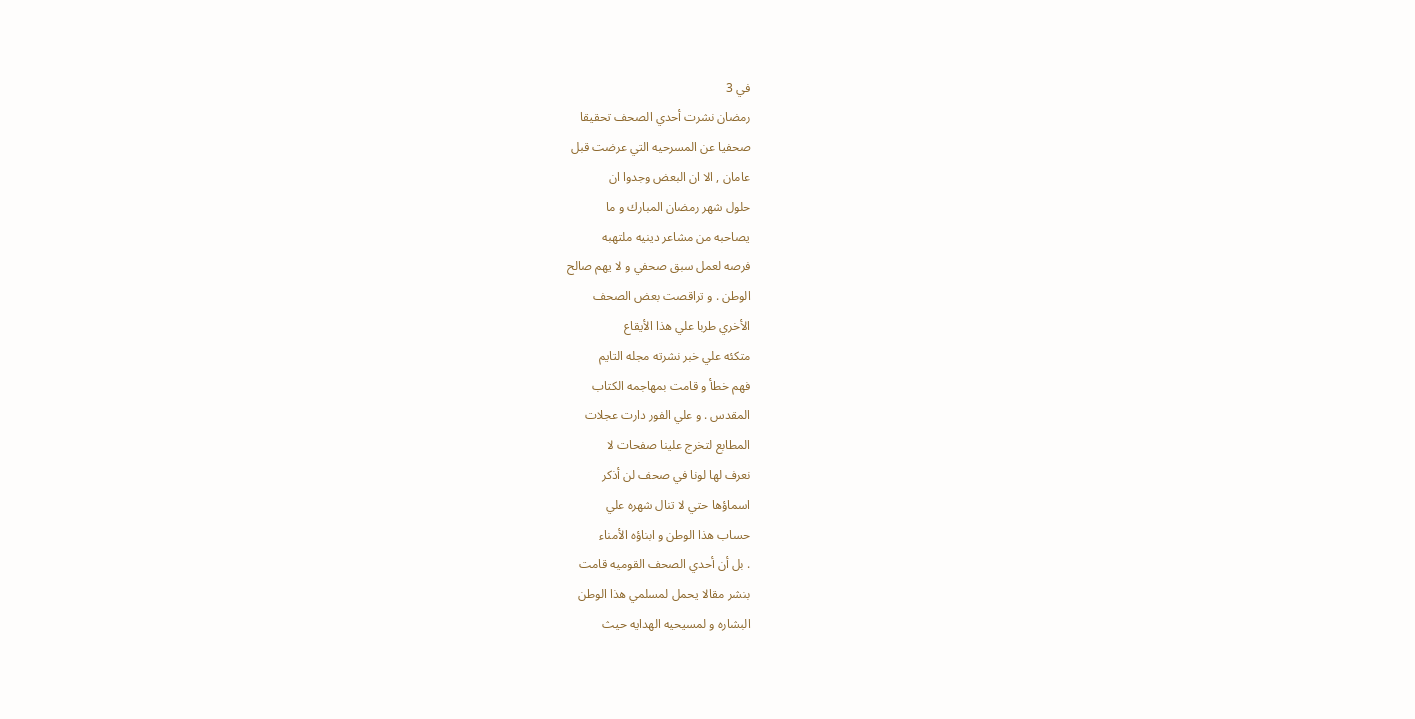في 3
رمضان نشرت أحدي الصحف تحقيقا
صحفيا عن المسرحيه التي عرضت قبل
عامان , الا ان البعض وجدوا ان
حلول شهر رمضان المبارك و ما
يصاحبه من مشاعر دينيه ملتهبه
فرصه لعمل سبق صحفي و لا يهم صالح
الوطن . و تراقصت بعض الصحف
الأخري طربا علي هذا الأيقاع
متكئه علي خبر نشرته مجله التايم
فهم خطأ و قامت بمهاجمه الكتاب
المقدس . و علي الفور دارت عجلات
المطابع لتخرج علينا صفحات لا
نعرف لها لونا في صحف لن أذكر
اسماؤها حتي لا تنال شهره علي
حساب هذا الوطن و ابناؤه الأمناء
. بل أن أحدي الصحف القوميه قامت
بنشر مقالا يحمل لمسلمي هذا الوطن
البشاره و لمسيحيه الهدايه حيث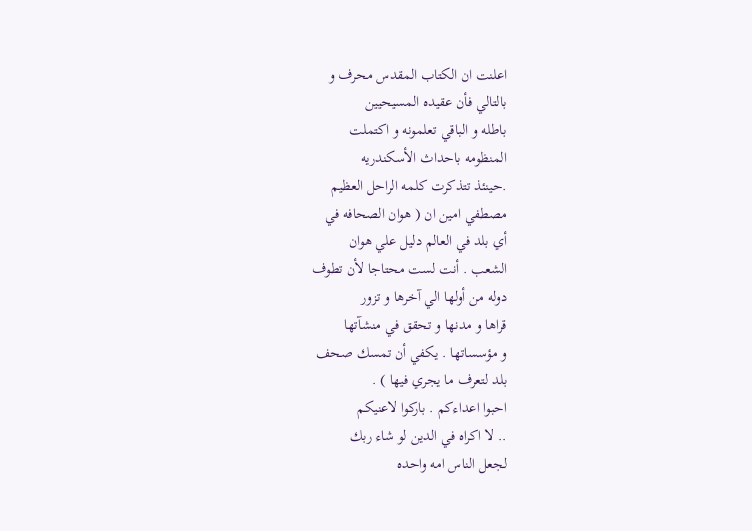اعلنت ان الكتاب المقدس محرف و
بالتالي فأن عقيده المسيحيين
باطله و الباقي تعلمونه و اكتملت
المنظومه باحداث الأسكندريه
.حينئذ تتذكرت كلمه الراحل العظيم
مصطفي امين ان ( هوان الصحافه في
أي بلد في العالم دليل علي هوان
الشعب . أنت لست محتاجا لأن تطوف
دوله من أولها الي آخرها و تزور
قراها و مدنها و تحقق في منشآتها
و مؤسساتها . يكفي أن تمسك صحف
بلد لتعرف ما يجري فيها ) .
احبوا اعداءكم . باركوا لاعنيكم
.. لا اكراه في الدين لو شاء ربك
لجعل الناس امه واحده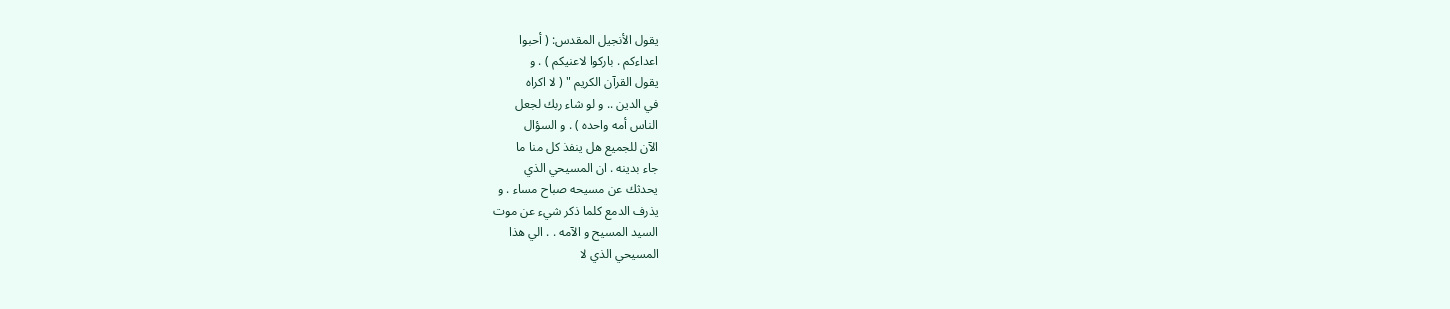يقول الأنجيل المقدس: ( أحبوا
اعداءكم . باركوا لاعنيكم ) . و
يقول القرآن الكريم " ( لا اكراه
في الدين .. و لو شاء ربك لجعل
الناس أمه واحده ) . و السؤال
الآن للجميع هل ينفذ كل منا ما
جاء بدينه . ان المسيحي الذي
يحدثك عن مسيحه صباح مساء . و
يذرف الدمع كلما ذكر شيء عن موت
السيد المسيح و الآمه . . الي هذا
المسيحي الذي لا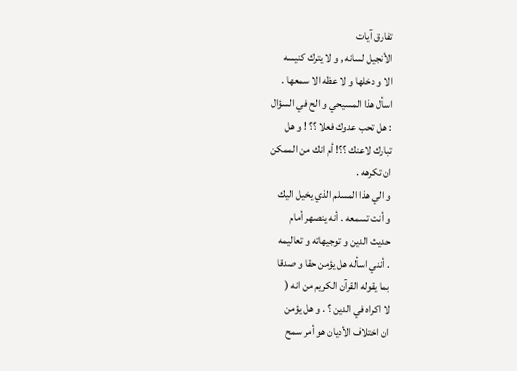تفارق آيات
الأنجيل لسانه , و لا يترك كنيسه
الا و دخلها و لا عظه الا سمعها .
اسأل هذا المسيحي و الح في السؤال
: هل تحب عدوك فعلا ؟؟ ! و هل
تبارك لاعنك ؟؟! أم انك من الممكن
ان تكرهه .
و الي هذا المسلم الذي يخيل اليك
و أنت تسمعه . أنه ينصهر أمام
حديث الدين و توجيهاته و تعاليمه
. أنني اسأله هل يؤمن حقا و صدقا
بما يقوله القرآن الكريم من انه (
لا اكراه في الدين ؟ . و هل يؤمن
ان اختلاف الأديان هو أمر سمح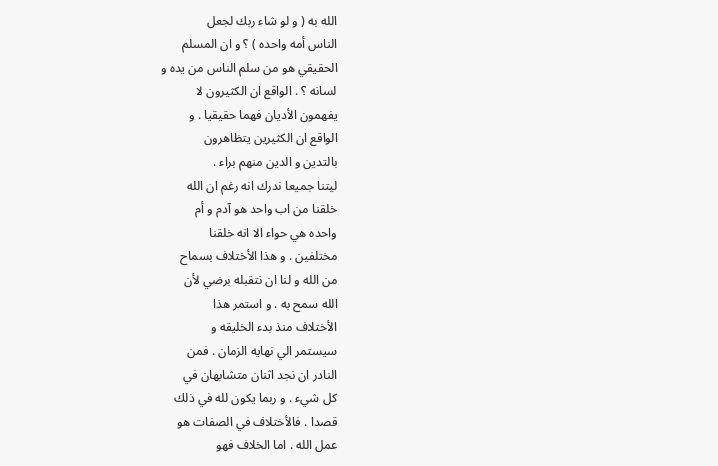الله به ( و لو شاء ربك لجعل
الناس أمه واحده ) ؟ و ان المسلم
الحقيقي هو من سلم الناس من يده و
لسانه ؟ . الواقع ان الكثيرون لا
يفهمون الأديان فهما حقيقيا . و
الواقع ان الكثيرين يتظاهرون
بالتدين و الدين منهم براء .
ليتنا جميعا ندرك انه رغم ان الله
خلقنا من اب واحد هو آدم و أم
واحده هي حواء الا انه خلقنا
مختلفين . و هذا الأختلاف بسماح
من الله و لنا ان نتقبله برضي لأن
الله سمح به . و استمر هذا
الأختلاف منذ بدء الخليقه و
سيستمر الي نهايه الزمان . فمن
النادر ان نجد اثنان متشابهان في
كل شيء . و ربما يكون لله في ذلك
قصدا . فالأختلاف في الصفات هو
عمل الله . اما الخلاف فهو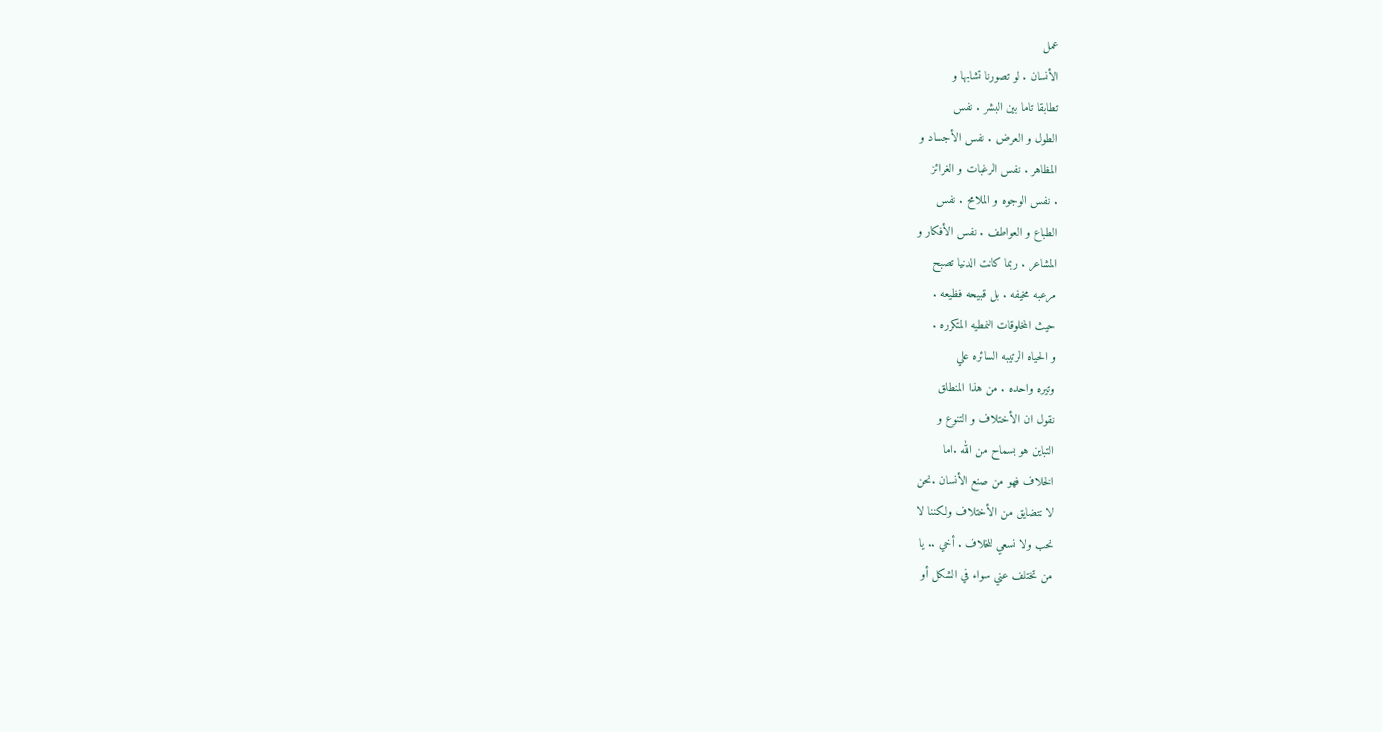عمل
الأنسان . لو تصورنا تشابها و
تطابقا تاما بين البشر . نفس
الطول و العرض . نفس الأجساد و
المظاهر . نفس الرغبات و الغرائز
. نفس الوجوه و الملامح . نفس
الطباع و العواطف . نفس الأفكار و
المشاعر . ربما كانت الدنيا تصبح
مرعبه مخيفه . بل قبيحه فظيعه .
حيث المخلوقات النمطيه المتكرره .
و الحياه الرتيبه السائره علي
وتيره واحده . من هذا المنطلق
نقول ان الأختلاف و التنوع و
التباين هو بسماح من الله .اما
الخلاف فهو من صنع الأنسان .نحن
لا نتضايق من الأختلاف ولكننا لا
نحب ولا نسعي للخلاف . أخي .. يا
من تختلف عني سواء في الشكل أو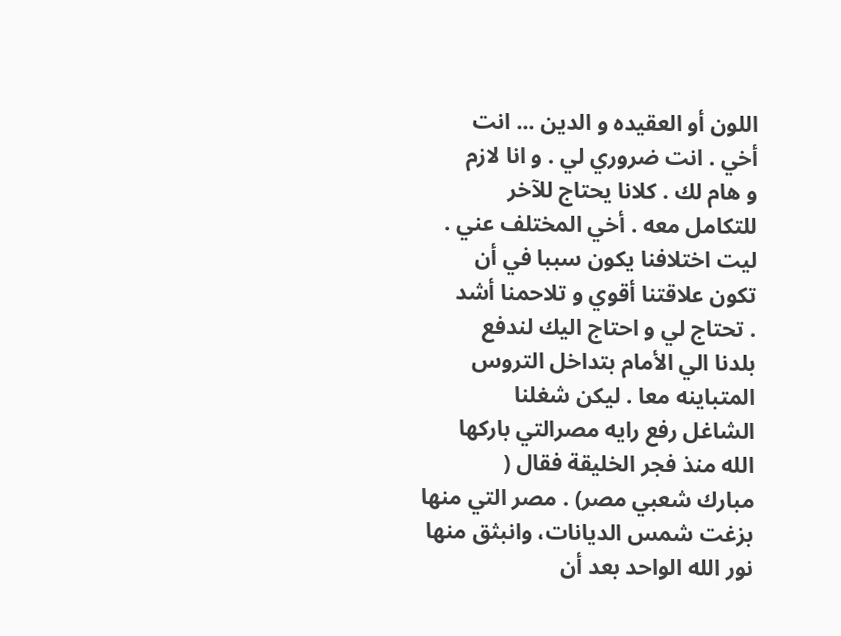اللون أو العقيده و الدين ... انت
أخي . انت ضروري لي . و انا لازم
و هام لك . كلانا يحتاج للآخر
للتكامل معه . أخي المختلف عني .
ليت اختلافنا يكون سببا في أن
تكون علاقتنا أقوي و تلاحمنا أشد
. تحتاج لي و احتاج اليك لندفع
بلدنا الي الأمام بتداخل التروس
المتباينه معا . ليكن شغلنا
الشاغل رفع رايه مصرالتي باركها
الله منذ فجر الخليقة فقال (
مبارك شعبي مصر) . مصر التي منها
بزغت شمس الديانات، وانبثق منها
نور الله الواحد بعد أن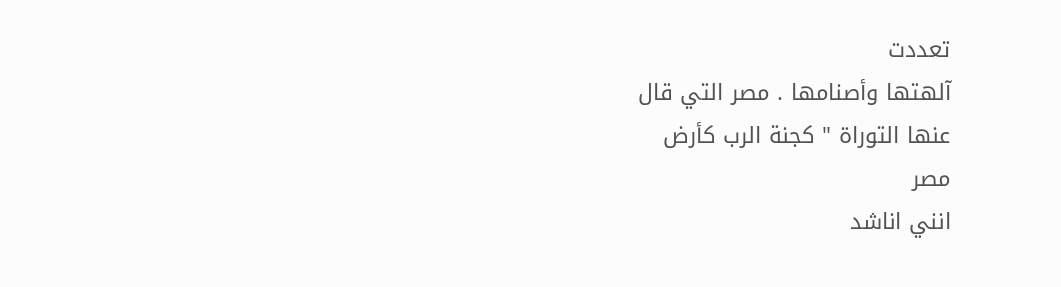تعددت
آلهتها وأصنامها . مصر التي قال
عنها التوراة " كجنة الرب كأرض
مصر
انني اناشد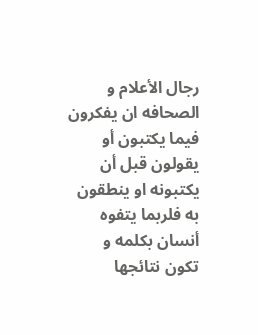رجال الأعلام و
الصحافه ان يفكرون فيما يكتبون أو
يقولون قبل أن يكتبونه او ينطقون
به فلربما يتفوه أنسان بكلمه و
تكون نتائجها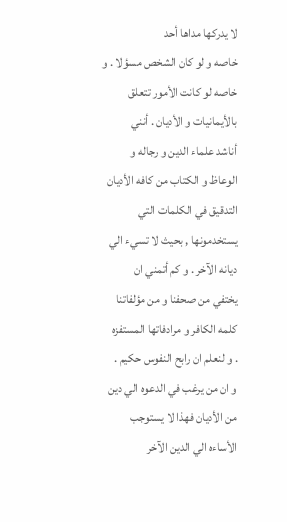لا يدركها مداها أحد
خاصه و لو كان الشخص مسؤلا . و
خاصه لو كانت الأمور تتعلق
بالأيمانيات و الأديان . أنني
أناشد علماء الدين و رجاله و
الوعاظ و الكتاب من كافه الأديان
التدقيق في الكلمات التي
يستخدمونها , بحيث لا تسيء الي
ديانه الآخر . و كم أتمني ان
يختفي من صحفنا و من مؤلفاتنا
كلمه الكافر و مرادفاتها المستفزه
. و لنعلم ان رابح النفوس حكيم .
و ان من يرغب في الدعوه الي دين
من الأديان فهذا لا يستوجب
الأساءه الي الدين الآخر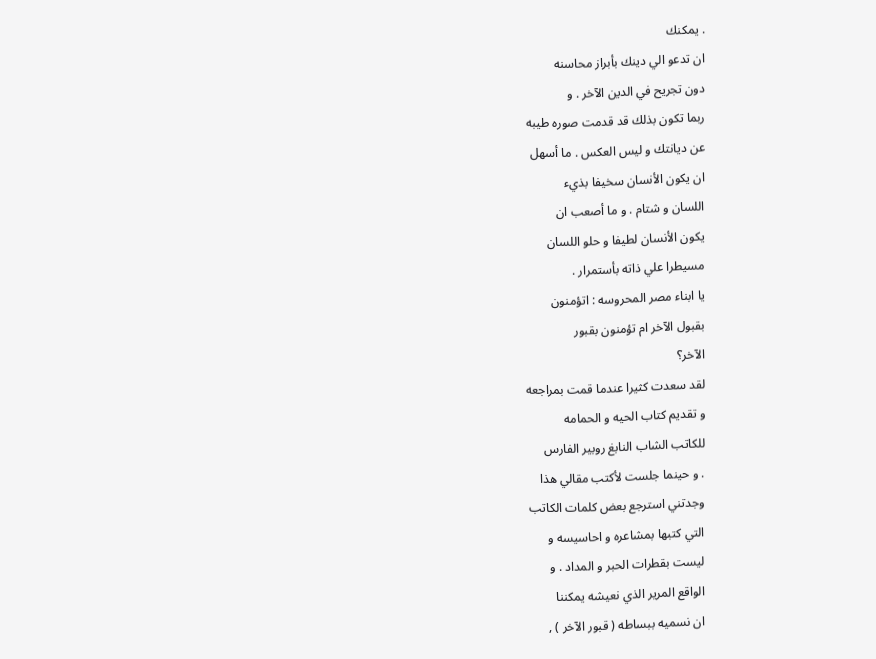. يمكنك
ان تدعو الي دينك بأبراز محاسنه
دون تجريح في الدين الآخر . و
ربما تكون بذلك قد قدمت صوره طيبه
عن ديانتك و ليس العكس . ما أسهل
ان يكون الأنسان سخيفا بذيء
اللسان و شتام . و ما أصعب ان
يكون الأنسان لطيفا و حلو اللسان
مسيطرا علي ذاته بأستمرار .
يا ابناء مصر المحروسه : اتؤمنون
بقبول الآخر ام تؤمنون بقبور
الآخر؟
لقد سعدت كثيرا عندما قمت بمراجعه
و تقديم كتاب الحيه و الحمامه
للكاتب الشاب النابغ روبير الفارس
. و حينما جلست لأكتب مقالي هذا
وجدتني استرجع بعض كلمات الكاتب
التي كتبها بمشاعره و احاسيسه و
ليست بقطرات الحبر و المداد . و
الواقع المرير الذي نعيشه يمكننا
ان نسميه ببساطه ( قبور الآخر ) ,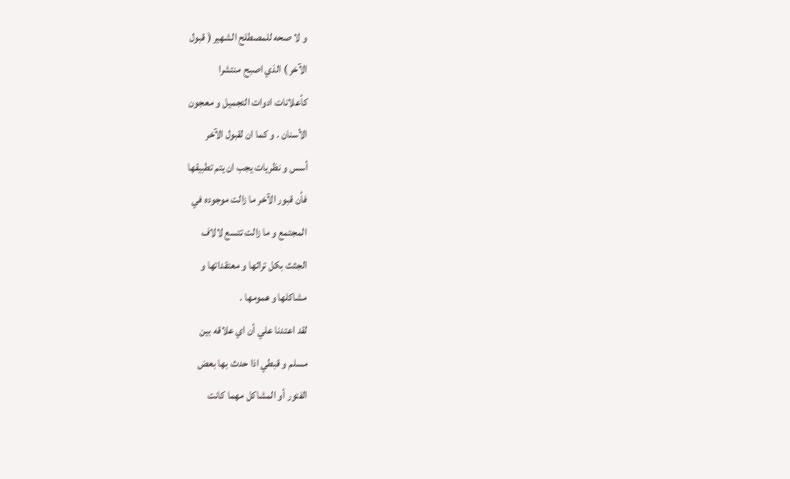و لا صحه للمصطلح الشهير ( قبول
الآخر ) الذي اصبح منتشرا
كأعلانات ادوات التجميل و معجون
الأسنان . و كما ان لقبول الآخر
أسس و نظريات يجب ان يتم تطبيقها
فأن قبور الآخر ما زالت موجوده في
المجتمع و ما زالت تتسع لالاف
الجثث بكل تراثها و معتقداتها و
مشاكلها و همومها .
لقد اعتدنا علي أن اي علاقه بين
مسلم و قبطي اذا حدث بها بعض
الفتور أو المشاكل مهما كانت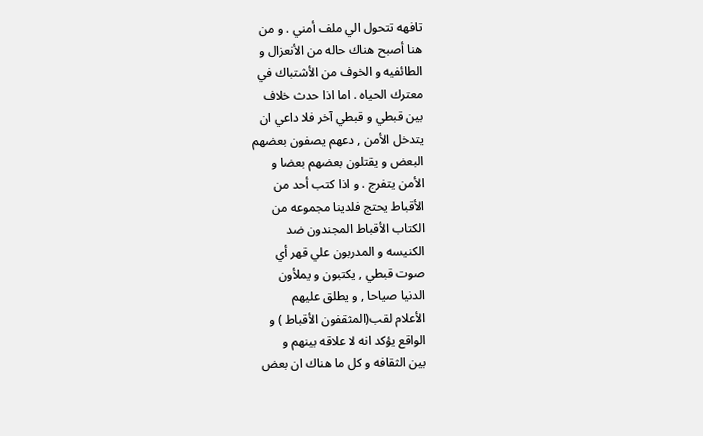تافهه تتحول الي ملف أمني . و من
هنا أصبح هناك حاله من الأنعزال و
الطائفيه و الخوف من الأشتباك في
معترك الحياه . اما اذا حدث خلاف
بين قبطي و قبطي آخر فلا داعي ان
يتدخل الأمن , دعهم يصفون بعضهم
البعض و يقتلون بعضهم بعضا و
الأمن يتفرج . و اذا كتب أحد من
الأقباط يحتج فلدينا مجموعه من
الكتاب الأقباط المجندون ضد
الكنيسه و المدربون علي قهر أي
صوت قبطي , يكتبون و يملأون
الدنيا صياحا , و يطلق عليهم
الأعلام لقب(المثقفون الأقباط ) و
الواقع يؤكد انه لا علاقه بينهم و
بين الثقافه و كل ما هناك ان بعض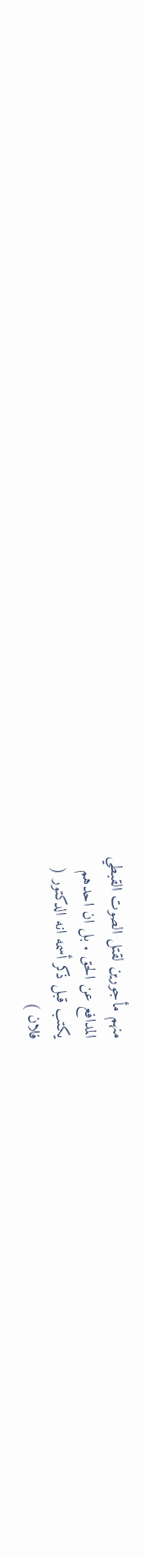منهم مأجورين لقتل الصوت القبطي
المدافع عن الحق . بل ان احدهم
يكتب قبل ذكر أسمه انه الدكتور (
فلان )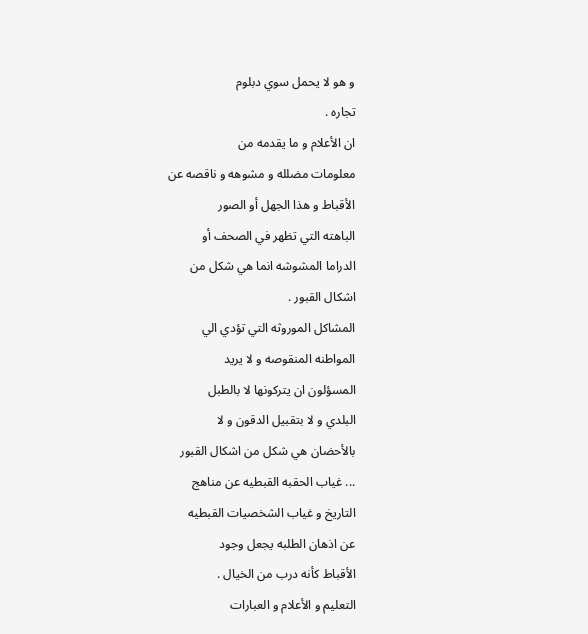و هو لا يحمل سوي دبلوم
تجاره .
ان الأعلام و ما يقدمه من
معلومات مضلله و مشوهه و ناقصه عن
الأقباط و هذا الجهل أو الصور
الباهته التي تظهر في الصحف أو
الدراما المشوشه انما هي شكل من
اشكال القبور .
المشاكل الموروثه التي تؤدي الي
المواطنه المنقوصه و لا يريد
المسؤلون ان يتركونها لا بالطبل
البلدي و لا بتقبيل الدقون و لا
بالأحضان هي شكل من اشكال القبور
... غياب الحقبه القبطيه عن مناهج
التاريخ و غياب الشخصيات القبطيه
عن اذهان الطلبه يجعل وجود
الأقباط كأنه درب من الخيال .
التعليم و الأعلام و العبارات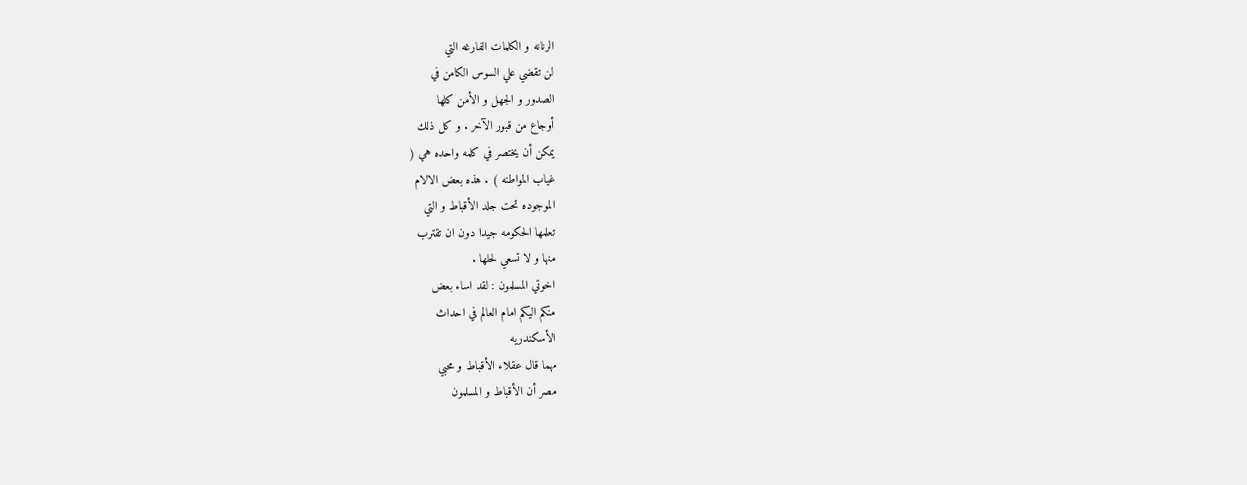الرنانه و الكلمات الفارغه التي
لن تقضي علي السوس الكامن في
الصدور و الجهل و الأمن كلها
أوجاع من قبور الآخر . و كل ذلك
يمكن أن يختصر في كلمه واحده هي (
غياب المواطنه ) . هذه بعض الالام
الموجوده تحت جلد الأقباط و التي
تعلمها الحكومه جيدا دون ان تقترب
منها و لا تسعي لحلها .
اخوتي المسلمون : لقد اساء بعض
منكم اليكم امام العالم في احداث
الأسكندريه
مهما قال عقلاء الأقباط و محبي
مصر أن الأقباط و المسلمون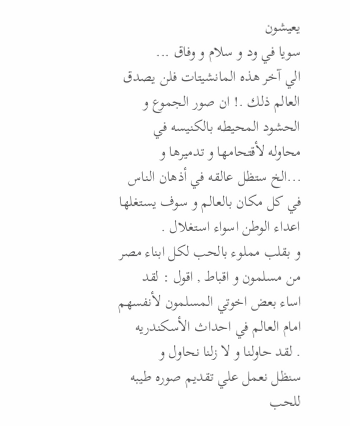يعيشون
سويا في ود و سلام و وفاق ...
الي آخر هذه المانشيتات فلن يصدق
العالم ذلك .! ان صور الجموع و
الحشود المحيطه بالكنيسه في
محاوله لأقتحامها و تدميرها و
...الخ ستظل عالقه في أذهان الناس
في كل مكان بالعالم و سوف يستغلها
اعداء الوطن اسواء استغلال .
و بقلب مملوء بالحب لكل ابناء مصر
من مسلمون و اقباط , اقول : لقد
اساء بعض اخوتي المسلمون لأنفسهم
امام العالم في احداث الأسكندريه
. لقد حاولنا و لا زلنا نحاول و
سنظل نعمل علي تقديم صوره طيبه
للحب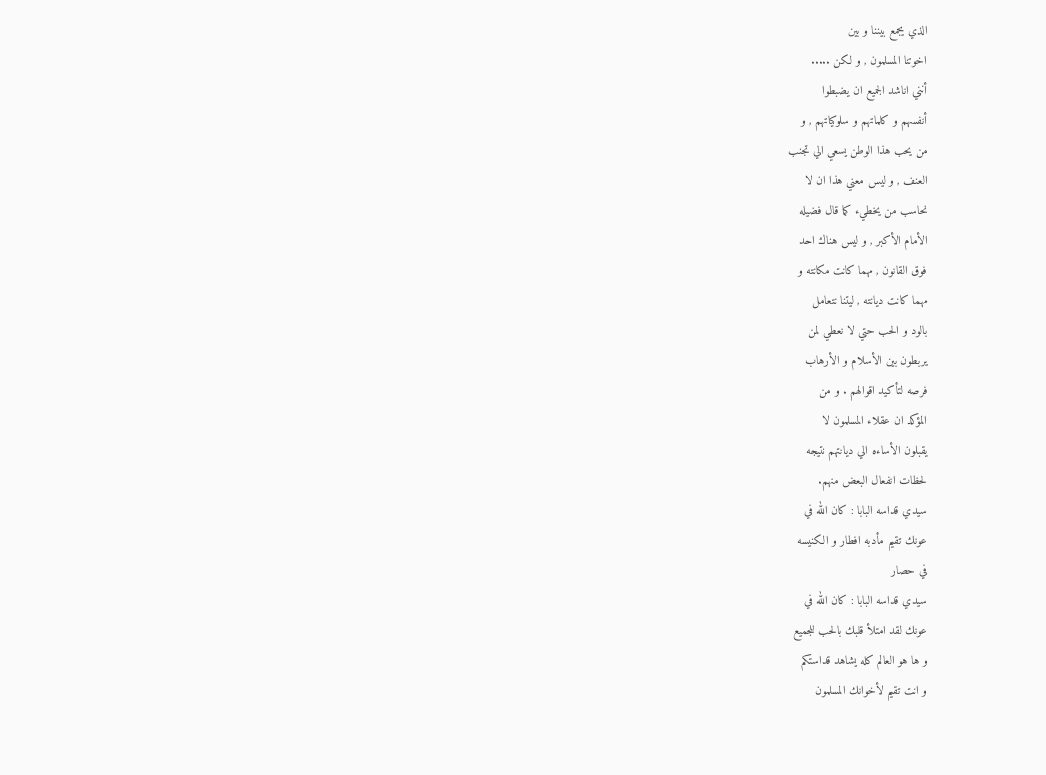الذي يجمع بيننا و بين
اخوتنا المسلمون , و لكن .....
أنني اناشد الجميع ان يضبطوا
أنفسهم و كلماتهم و سلوكياتهم , و
من يحب هذا الوطن يسعي الي تجنب
العنف , و ليس معني هذا ان لا
نحاسب من يخطيء كما قال فضيله
الأمام الأكبر , و ليس هناك احد
فوق القانون , مهما كانت مكانته و
مهما كانت ديانته , ليتنا نتعامل
بالود و الحب حتي لا نعطي لمن
يربطون بين الأسلام و الأرهاب
فرصه لتأكيد اقوالهم . و من
المؤكد ان عقلاء المسلمون لا
يقبلون الأساءه الي ديانتهم نتيجه
لحظات انفعال البعض منهم.
سيدي قداسه البابا : كان الله في
عونك تقيم مأدبه افطار و الكنيسه
في حصار
سيدي قداسه البابا : كان الله في
عونك لقد امتلأ قلبك بالحب للجميع
و ها هو العالم كله يشاهد قداستكم
و انت تقيم لأخوانك المسلمون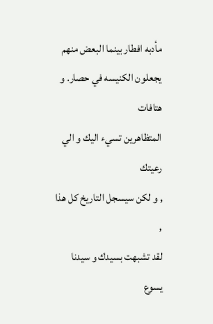مأدبه افطار بينما البعض منهم
يجعلون الكنيسه في حصار. و هتافات
المتظاهرين تسيء اليك و الي رعيتك
, و لكن سيسجل التاريخ كل هذا ,
لقد تشبهت بسيدك و سيدنا يسوع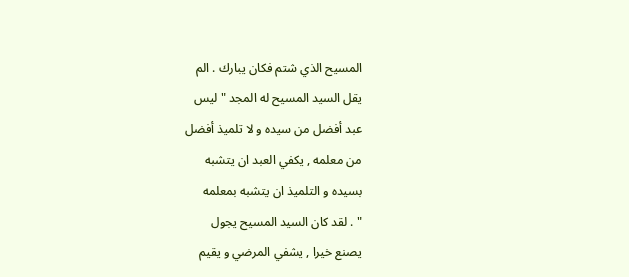المسيح الذي شتم فكان يبارك . الم
يقل السيد المسيح له المجد " ليس
عبد أفضل من سيده و لا تلميذ أفضل
من معلمه , يكفي العبد ان يتشبه
بسيده و التلميذ ان يتشبه بمعلمه
" . لقد كان السيد المسيح يجول
يصنع خيرا , يشفي المرضي و يقيم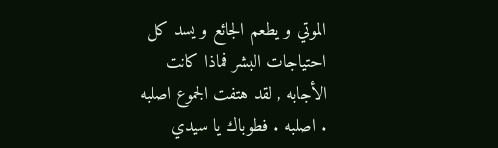الموتي و يطعم الجائع و يسد كل
احتياجات البشر فماذا كانت
الأجابه , لقد هتفت الجموع اصلبه
. اصلبه . فطوباك يا سيدي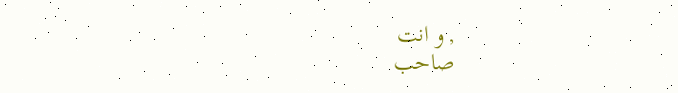, و انت
صاحب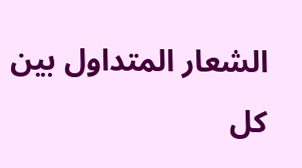الشعار المتداول بين كل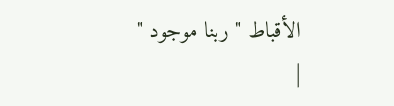الأقباط " ربنا موجود "
|